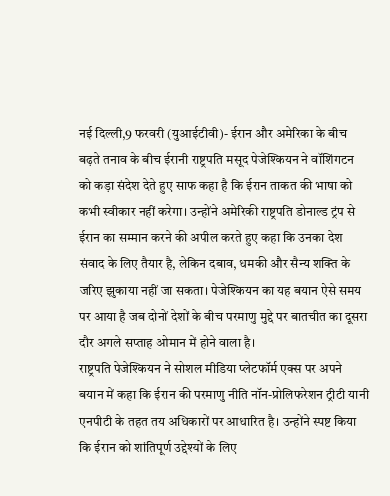नई दिल्ली,9 फरवरी (युआईटीवी)- ईरान और अमेरिका के बीच बढ़ते तनाव के बीच ईरानी राष्ट्रपति मसूद पेजेश्कियन ने वॉशिंगटन को कड़ा संदेश देते हुए साफ कहा है कि ईरान ताकत की भाषा को कभी स्वीकार नहीं करेगा। उन्होंने अमेरिकी राष्ट्रपति डोनाल्ड ट्रंप से ईरान का सम्मान करने की अपील करते हुए कहा कि उनका देश संवाद के लिए तैयार है, लेकिन दबाव, धमकी और सैन्य शक्ति के जरिए झुकाया नहीं जा सकता। पेजेश्कियन का यह बयान ऐसे समय पर आया है जब दोनों देशों के बीच परमाणु मुद्दे पर बातचीत का दूसरा दौर अगले सप्ताह ओमान में होने वाला है।
राष्ट्रपति पेजेश्कियन ने सोशल मीडिया प्लेटफॉर्म एक्स पर अपने बयान में कहा कि ईरान की परमाणु नीति नॉन-प्रोलिफरेशन ट्रीटी यानी एनपीटी के तहत तय अधिकारों पर आधारित है। उन्होंने स्पष्ट किया कि ईरान को शांतिपूर्ण उद्देश्यों के लिए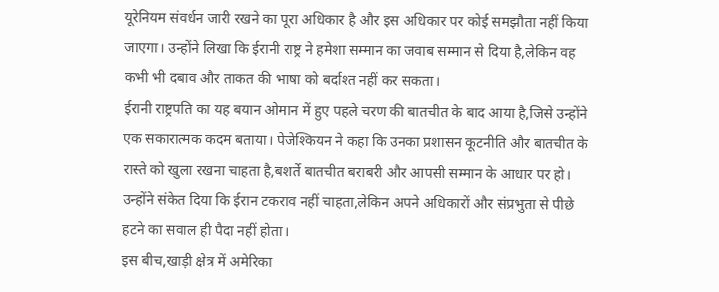यूरेनियम संवर्धन जारी रखने का पूरा अधिकार है और इस अधिकार पर कोई समझौता नहीं किया जाएगा। उन्होंने लिखा कि ईरानी राष्ट्र ने हमेशा सम्मान का जवाब सम्मान से दिया है,लेकिन वह कभी भी दबाव और ताकत की भाषा को बर्दाश्त नहीं कर सकता।
ईरानी राष्ट्रपति का यह बयान ओमान में हुए पहले चरण की बातचीत के बाद आया है,जिसे उन्होंने एक सकारात्मक कदम बताया। पेजेश्कियन ने कहा कि उनका प्रशासन कूटनीति और बातचीत के रास्ते को खुला रखना चाहता है,बशर्ते बातचीत बराबरी और आपसी सम्मान के आधार पर हो। उन्होंने संकेत दिया कि ईरान टकराव नहीं चाहता,लेकिन अपने अधिकारों और संप्रभुता से पीछे हटने का सवाल ही पैदा नहीं होता।
इस बीच,खाड़ी क्षेत्र में अमेरिका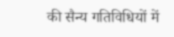की सैन्य गतिविधियों में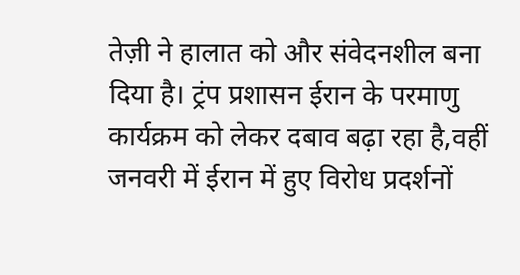तेज़ी ने हालात को और संवेदनशील बना दिया है। ट्रंप प्रशासन ईरान के परमाणु कार्यक्रम को लेकर दबाव बढ़ा रहा है,वहीं जनवरी में ईरान में हुए विरोध प्रदर्शनों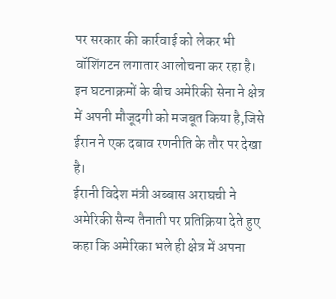पर सरकार की कार्रवाई को लेकर भी वॉशिंगटन लगातार आलोचना कर रहा है। इन घटनाक्रमों के बीच अमेरिकी सेना ने क्षेत्र में अपनी मौजूदगी को मजबूत किया है,जिसे ईरान ने एक दबाव रणनीति के तौर पर देखा है।
ईरानी विदेश मंत्री अब्बास अराघची ने अमेरिकी सैन्य तैनाती पर प्रतिक्रिया देते हुए कहा कि अमेरिका भले ही क्षेत्र में अपना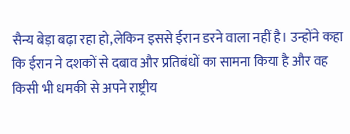सैन्य बेड़ा बढ़ा रहा हो,लेकिन इससे ईरान डरने वाला नहीं है। उन्होंने कहा कि ईरान ने दशकों से दबाव और प्रतिबंधों का सामना किया है और वह किसी भी धमकी से अपने राष्ट्रीय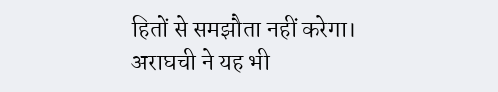हितों से समझौता नहीं करेगा। अराघची ने यह भी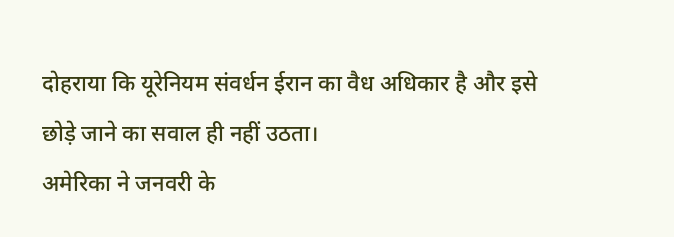दोहराया कि यूरेनियम संवर्धन ईरान का वैध अधिकार है और इसे छोड़े जाने का सवाल ही नहीं उठता।
अमेरिका ने जनवरी के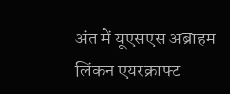अंत में यूएसएस अब्राहम लिंकन एयरक्राफ्ट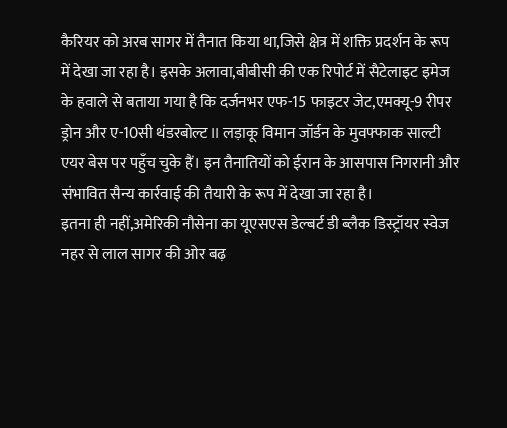कैरियर को अरब सागर में तैनात किया था,जिसे क्षेत्र में शक्ति प्रदर्शन के रूप में देखा जा रहा है। इसके अलावा,बीबीसी की एक रिपोर्ट में सैटेलाइट इमेज के हवाले से बताया गया है कि दर्जनभर एफ-15 फाइटर जेट,एमक्यू-9 रीपर ड्रोन और ए-10सी थंडरबोल्ट II लड़ाकू विमान जॉर्डन के मुवफ्फाक साल्टी एयर बेस पर पहुँच चुके हैं। इन तैनातियों को ईरान के आसपास निगरानी और संभावित सैन्य कार्रवाई की तैयारी के रूप में देखा जा रहा है।
इतना ही नहीं,अमेरिकी नौसेना का यूएसएस डेल्बर्ट डी ब्लैक डिस्ट्रॉयर स्वेज नहर से लाल सागर की ओर बढ़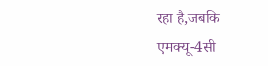रहा है,जबकि एमक्यू-4सी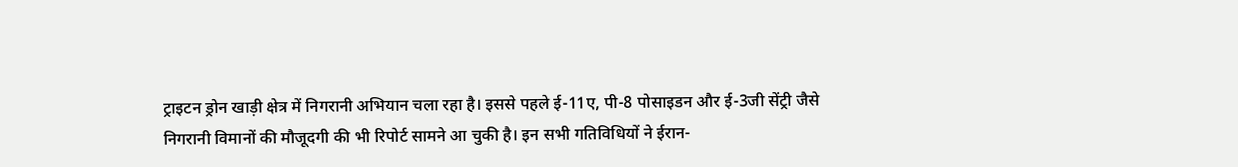ट्राइटन ड्रोन खाड़ी क्षेत्र में निगरानी अभियान चला रहा है। इससे पहले ई-11ए, पी-8 पोसाइडन और ई-3जी सेंट्री जैसे निगरानी विमानों की मौजूदगी की भी रिपोर्ट सामने आ चुकी है। इन सभी गतिविधियों ने ईरान-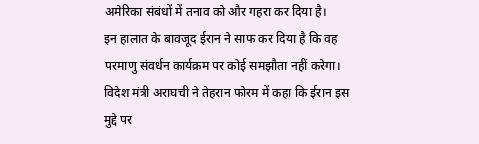अमेरिका संबंधों में तनाव को और गहरा कर दिया है।
इन हालात के बावजूद ईरान ने साफ कर दिया है कि वह परमाणु संवर्धन कार्यक्रम पर कोई समझौता नहीं करेगा। विदेश मंत्री अराघची ने तेहरान फोरम में कहा कि ईरान इस मुद्दे पर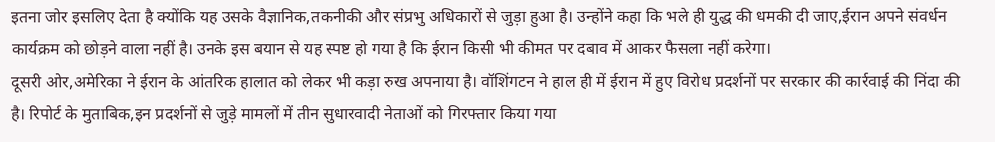इतना जोर इसलिए देता है क्योंकि यह उसके वैज्ञानिक,तकनीकी और संप्रभु अधिकारों से जुड़ा हुआ है। उन्होंने कहा कि भले ही युद्ध की धमकी दी जाए,ईरान अपने संवर्धन कार्यक्रम को छोड़ने वाला नहीं है। उनके इस बयान से यह स्पष्ट हो गया है कि ईरान किसी भी कीमत पर दबाव में आकर फैसला नहीं करेगा।
दूसरी ओर,अमेरिका ने ईरान के आंतरिक हालात को लेकर भी कड़ा रुख अपनाया है। वॉशिंगटन ने हाल ही में ईरान में हुए विरोध प्रदर्शनों पर सरकार की कार्रवाई की निंदा की है। रिपोर्ट के मुताबिक,इन प्रदर्शनों से जुड़े मामलों में तीन सुधारवादी नेताओं को गिरफ्तार किया गया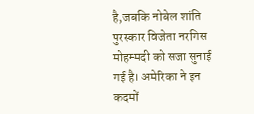है,जबकि नोबेल शांति पुरस्कार विजेता नरगिस मोहम्मदी को सजा सुनाई गई है। अमेरिका ने इन कदमों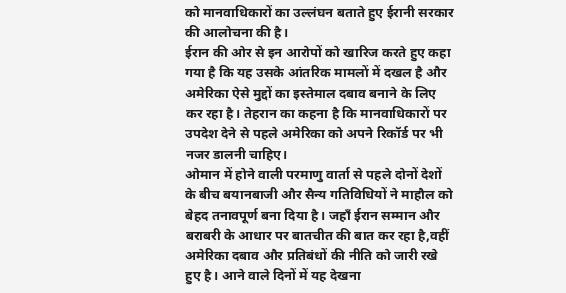को मानवाधिकारों का उल्लंघन बताते हुए ईरानी सरकार की आलोचना की है।
ईरान की ओर से इन आरोपों को खारिज करते हुए कहा गया है कि यह उसके आंतरिक मामलों में दखल है और अमेरिका ऐसे मुद्दों का इस्तेमाल दबाव बनाने के लिए कर रहा है। तेहरान का कहना है कि मानवाधिकारों पर उपदेश देने से पहले अमेरिका को अपने रिकॉर्ड पर भी नजर डालनी चाहिए।
ओमान में होने वाली परमाणु वार्ता से पहले दोनों देशों के बीच बयानबाजी और सैन्य गतिविधियों ने माहौल को बेहद तनावपूर्ण बना दिया है। जहाँ ईरान सम्मान और बराबरी के आधार पर बातचीत की बात कर रहा है,वहीं अमेरिका दबाव और प्रतिबंधों की नीति को जारी रखे हुए है। आने वाले दिनों में यह देखना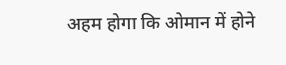अहम होगा कि ओमान में होने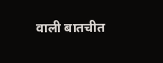वाली बातचीत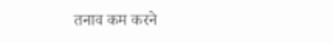तनाव कम करने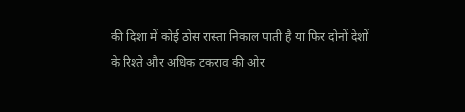की दिशा में कोई ठोस रास्ता निकाल पाती है या फिर दोनों देशों के रिश्ते और अधिक टकराव की ओर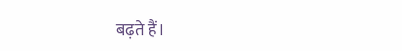बढ़ते हैं।